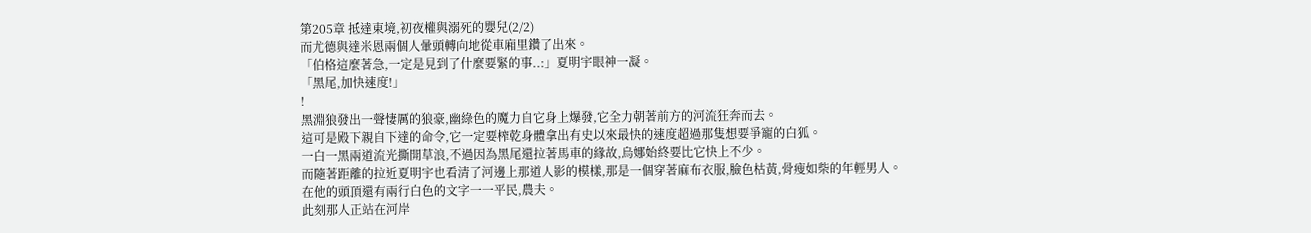第205章 抵達東境,初夜權與溺死的嬰兒(2/2)
而尤德與達米恩兩個人暈頭轉向地從車廂里鑽了出來。
「伯格這麼著急,一定是見到了什麼要緊的事..:」夏明宇眼神一凝。
「黑尾,加快速度!」
!
黑淵狼發出一聲悽厲的狼豪,幽綠色的魔力自它身上爆發,它全力朝著前方的河流狂奔而去。
這可是殿下親自下達的命令,它一定要榨乾身體拿出有史以來最快的速度超過那隻想要爭寵的白狐。
一白一黑兩道流光撕開草浪,不過因為黑尾還拉著馬車的緣故,烏娜始終要比它快上不少。
而隨著距離的拉近夏明宇也看清了河邊上那道人影的模樣,那是一個穿著麻布衣服,臉色枯黃,骨瘦如柴的年輕男人。
在他的頭頂還有兩行白色的文字一一平民,農夫。
此刻那人正站在河岸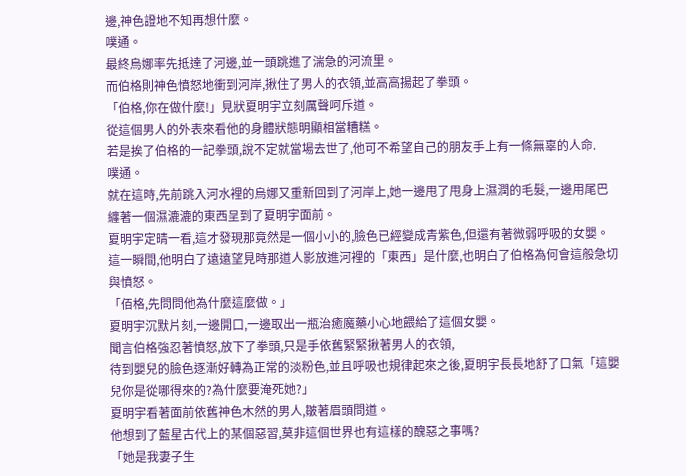邊,神色證地不知再想什麼。
噗通。
最終烏娜率先抵達了河邊,並一頭跳進了湍急的河流里。
而伯格則神色憤怒地衝到河岸,揪住了男人的衣領,並高高揚起了拳頭。
「伯格,你在做什麼!」見狀夏明宇立刻厲聲呵斥道。
從這個男人的外表來看他的身體狀態明顯相當糟糕。
若是挨了伯格的一記拳頭,說不定就當場去世了,他可不希望自己的朋友手上有一條無辜的人命.
噗通。
就在這時,先前跳入河水裡的烏娜又重新回到了河岸上,她一邊甩了甩身上濕潤的毛髮,一邊用尾巴纏著一個濕漉漉的東西呈到了夏明宇面前。
夏明宇定晴一看,這才發現那竟然是一個小小的,臉色已經變成青紫色,但還有著微弱呼吸的女嬰。
這一瞬間,他明白了遠遠望見時那道人影放進河裡的「東西」是什麼,也明白了伯格為何會這般急切與憤怒。
「佰格,先問問他為什麼這麼做。」
夏明宇沉默片刻,一邊開口,一邊取出一瓶治癒魔藥小心地餵給了這個女嬰。
聞言伯格強忍著憤怒,放下了拳頭,只是手依舊緊緊揪著男人的衣領,
待到嬰兒的臉色逐漸好轉為正常的淡粉色,並且呼吸也規律起來之後,夏明宇長長地舒了口氣「這嬰兒你是從哪得來的?為什麼要淹死她?」
夏明宇看著面前依舊神色木然的男人,皺著眉頭問道。
他想到了藍星古代上的某個惡習,莫非這個世界也有這樣的醜惡之事嗎?
「她是我妻子生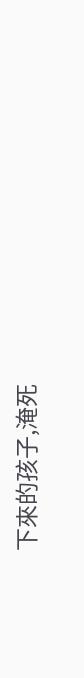下來的孩子,淹死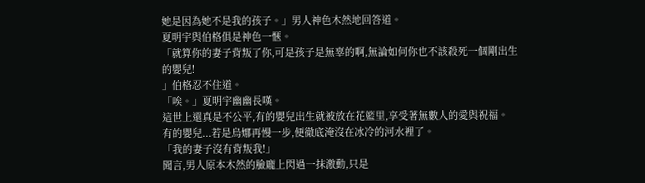她是因為她不是我的孩子。」男人神色木然地回答道。
夏明宇與伯格俱是神色一愜。
「就算你的妻子背叛了你,可是孩子是無辜的啊,無論如何你也不該殺死一個剛出生的嬰兒!
」伯格忍不住道。
「唉。」夏明宇幽幽長嘆。
這世上還真是不公平,有的嬰兒出生就被放在花籃里,享受著無數人的愛與祝福。
有的嬰兒...若是烏娜再慢一步,便徹底淹沒在冰冷的河水裡了。
「我的妻子沒有背叛我!」
聞言,男人原本木然的臉龐上閃過一抹激動,只是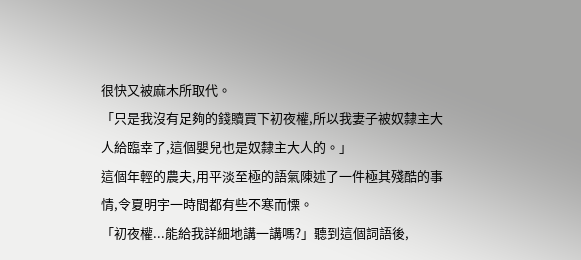很快又被麻木所取代。
「只是我沒有足夠的錢贖買下初夜權,所以我妻子被奴隸主大人給臨幸了,這個嬰兒也是奴隸主大人的。」
這個年輕的農夫,用平淡至極的語氣陳述了一件極其殘酷的事情,令夏明宇一時間都有些不寒而慄。
「初夜權...能給我詳細地講一講嗎?」聽到這個詞語後,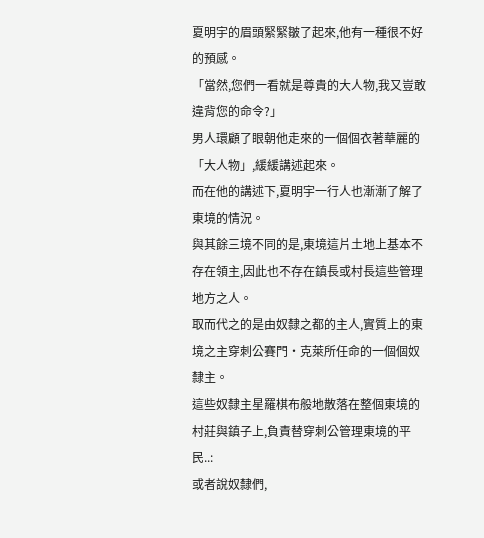夏明宇的眉頭緊緊皺了起來,他有一種很不好的預感。
「當然,您們一看就是尊貴的大人物,我又豈敢違背您的命令?」
男人環顧了眼朝他走來的一個個衣著華麗的「大人物」,緩緩講述起來。
而在他的講述下,夏明宇一行人也漸漸了解了東境的情況。
與其餘三境不同的是,東境這片土地上基本不存在領主,因此也不存在鎮長或村長這些管理地方之人。
取而代之的是由奴隸之都的主人,實質上的東境之主穿刺公賽門·克萊所任命的一個個奴隸主。
這些奴隸主星羅棋布般地散落在整個東境的村莊與鎮子上,負責替穿刺公管理東境的平民..:
或者說奴隸們,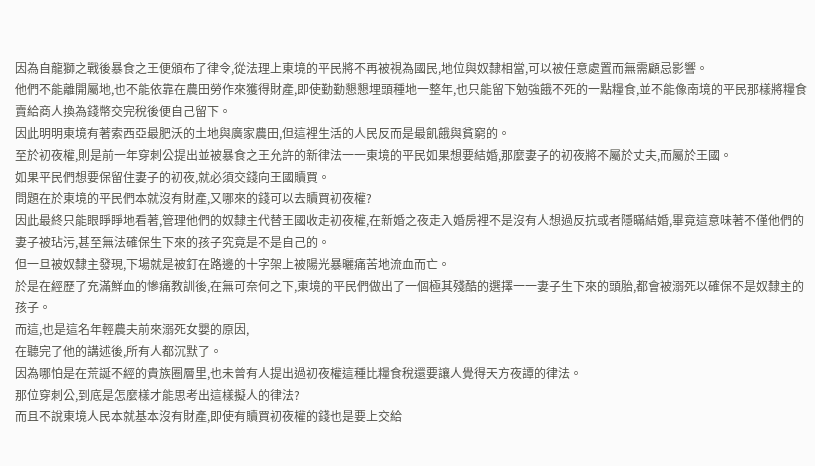因為自龍獅之戰後暴食之王便頒布了律令,從法理上東境的平民將不再被視為國民,地位與奴隸相當,可以被任意處置而無需顧忌影響。
他們不能離開屬地,也不能依靠在農田勞作來獲得財產,即使勤勤懇懇埋頭種地一整年,也只能留下勉強餓不死的一點糧食,並不能像南境的平民那樣將糧食賣給商人換為錢幣交完稅後便自己留下。
因此明明東境有著索西亞最肥沃的土地與廣家農田,但這裡生活的人民反而是最飢餓與貧窮的。
至於初夜權,則是前一年穿刺公提出並被暴食之王允許的新律法一一東境的平民如果想要結婚,那麼妻子的初夜將不屬於丈夫,而屬於王國。
如果平民們想要保留住妻子的初夜,就必須交錢向王國贖買。
問題在於東境的平民們本就沒有財產,又哪來的錢可以去贖買初夜權?
因此最終只能眼睜睜地看著,管理他們的奴隸主代替王國收走初夜權,在新婚之夜走入婚房裡不是沒有人想過反抗或者隱瞞結婚,畢竟這意味著不僅他們的妻子被玷污,甚至無法確保生下來的孩子究竟是不是自己的。
但一旦被奴隸主發現,下場就是被釘在路邊的十字架上被陽光暴曬痛苦地流血而亡。
於是在經歷了充滿鮮血的慘痛教訓後,在無可奈何之下,東境的平民們做出了一個極其殘酷的選擇一一妻子生下來的頭胎,都會被溺死以確保不是奴隸主的孩子。
而這,也是這名年輕農夫前來溺死女嬰的原因,
在聽完了他的講述後,所有人都沉默了。
因為哪怕是在荒誕不經的貴族圈層里,也未曾有人提出過初夜權這種比糧食稅還要讓人覺得天方夜譚的律法。
那位穿刺公,到底是怎麼樣才能思考出這樣擬人的律法?
而且不說東境人民本就基本沒有財產,即使有贖買初夜權的錢也是要上交給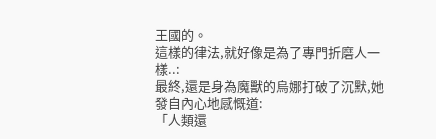王國的。
這樣的律法,就好像是為了專門折磨人一樣..:
最終,還是身為魔獸的烏娜打破了沉默,她發自內心地感慨道:
「人類還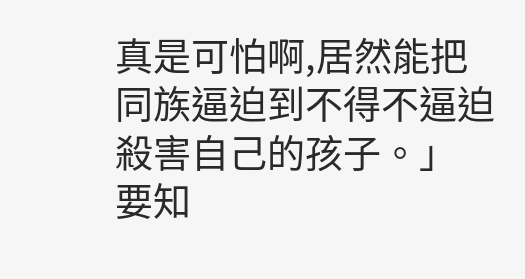真是可怕啊,居然能把同族逼迫到不得不逼迫殺害自己的孩子。」
要知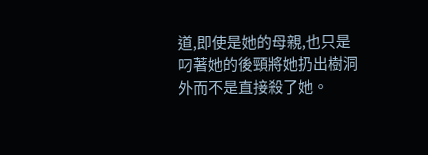道,即使是她的母親,也只是叼著她的後頸將她扔出樹洞外而不是直接殺了她。